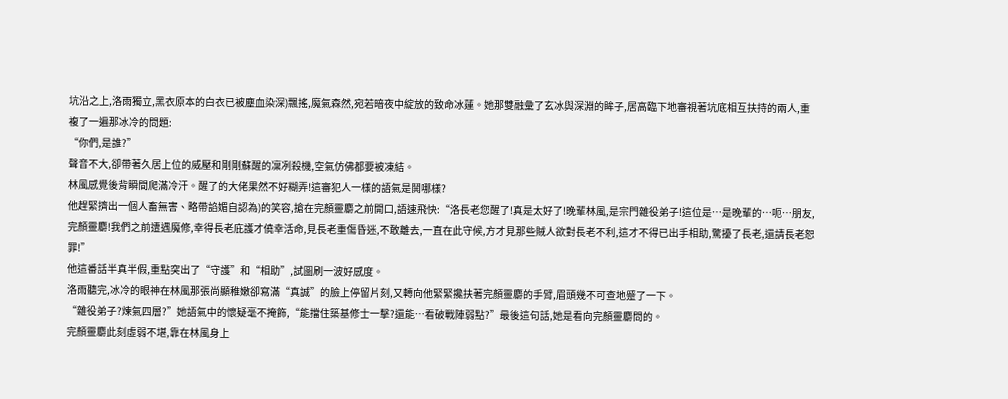坑沿之上,洛雨獨立,黑衣原本的白衣已被塵血染深)飄搖,魔氣森然,宛若暗夜中綻放的致命冰蓮。她那雙融彙了玄冰與深淵的眸子,居高臨下地審視著坑底相互扶持的兩人,重複了一遍那冰冷的問題:
“你們,是誰?”
聲音不大,卻帶著久居上位的威壓和剛剛蘇醒的凜冽殺機,空氣仿佛都要被凍結。
林風感覺後背瞬間爬滿冷汗。醒了的大佬果然不好糊弄!這審犯人一樣的語氣是鬨哪樣?
他趕緊擠出一個人畜無害、略帶諂媚自認為)的笑容,搶在完顏靈麝之前開口,語速飛快:“洛長老您醒了!真是太好了!晚輩林風,是宗門雜役弟子!這位是…是晚輩的…呃…朋友,完顏靈麝!我們之前遭遇魔修,幸得長老庇護才僥幸活命,見長老重傷昏迷,不敢離去,一直在此守候,方才見那些賊人欲對長老不利,這才不得已出手相助,驚擾了長老,還請長老恕罪!”
他這番話半真半假,重點突出了“守護”和“相助”,試圖刷一波好感度。
洛雨聽完,冰冷的眼神在林風那張尚顯稚嫩卻寫滿“真誠”的臉上停留片刻,又轉向他緊緊攙扶著完顏靈麝的手臂,眉頭幾不可查地蹙了一下。
“雜役弟子?煉氣四層?”她語氣中的懷疑毫不掩飾,“能擋住築基修士一擊?還能…看破戰陣弱點?”最後這句話,她是看向完顏靈麝問的。
完顏靈麝此刻虛弱不堪,靠在林風身上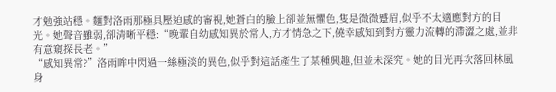才勉強站穩。麵對洛雨那極具壓迫感的審視,她蒼白的臉上卻並無懼色,隻是微微蹙眉,似乎不太適應對方的目光。她聲音雖弱,卻清晰平穩:“晚輩自幼感知異於常人,方才情急之下,僥幸感知到對方靈力流轉的滯澀之處,並非有意窺探長老。”
“感知異常?”洛雨眸中閃過一絲極淡的異色,似乎對這話產生了某種興趣,但並未深究。她的目光再次落回林風身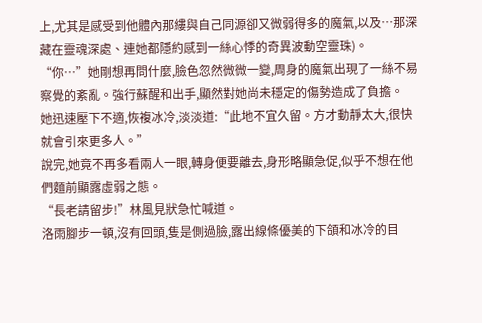上,尤其是感受到他體內那縷與自己同源卻又微弱得多的魔氣,以及…那深藏在靈魂深處、連她都隱約感到一絲心悸的奇異波動空靈珠)。
“你…”她剛想再問什麼,臉色忽然微微一變,周身的魔氣出現了一絲不易察覺的紊亂。強行蘇醒和出手,顯然對她尚未穩定的傷勢造成了負擔。
她迅速壓下不適,恢複冰冷,淡淡道:“此地不宜久留。方才動靜太大,很快就會引來更多人。”
說完,她竟不再多看兩人一眼,轉身便要離去,身形略顯急促,似乎不想在他們麵前顯露虛弱之態。
“長老請留步!”林風見狀急忙喊道。
洛雨腳步一頓,沒有回頭,隻是側過臉,露出線條優美的下頜和冰冷的目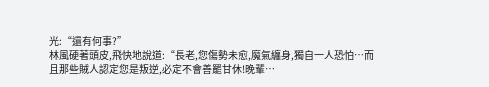光:“還有何事?”
林風硬著頭皮,飛快地說道:“長老,您傷勢未愈,魔氣纏身,獨自一人恐怕…而且那些賊人認定您是叛逆,必定不會善罷甘休!晚輩…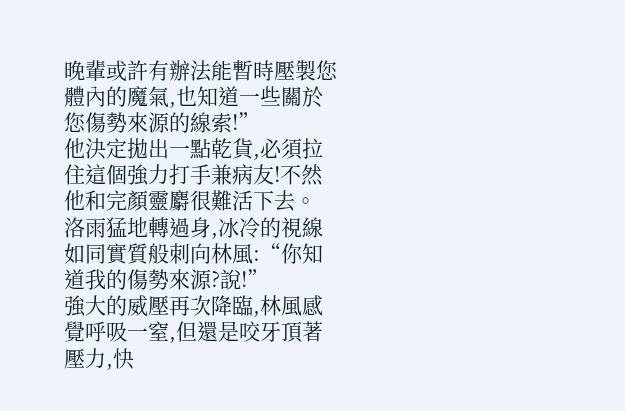晚輩或許有辦法能暫時壓製您體內的魔氣,也知道一些關於您傷勢來源的線索!”
他決定拋出一點乾貨,必須拉住這個強力打手兼病友!不然他和完顏靈麝很難活下去。
洛雨猛地轉過身,冰冷的視線如同實質般刺向林風:“你知道我的傷勢來源?說!”
強大的威壓再次降臨,林風感覺呼吸一窒,但還是咬牙頂著壓力,快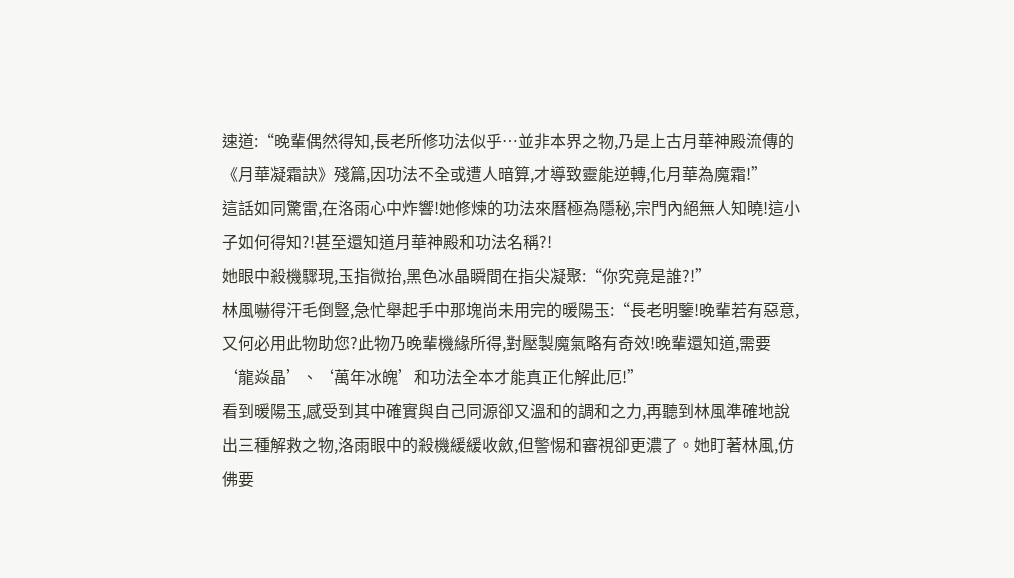速道:“晚輩偶然得知,長老所修功法似乎…並非本界之物,乃是上古月華神殿流傳的《月華凝霜訣》殘篇,因功法不全或遭人暗算,才導致靈能逆轉,化月華為魔霜!”
這話如同驚雷,在洛雨心中炸響!她修煉的功法來曆極為隱秘,宗門內絕無人知曉!這小子如何得知?!甚至還知道月華神殿和功法名稱?!
她眼中殺機驟現,玉指微抬,黑色冰晶瞬間在指尖凝聚:“你究竟是誰?!”
林風嚇得汗毛倒豎,急忙舉起手中那塊尚未用完的暖陽玉:“長老明鑒!晚輩若有惡意,又何必用此物助您?此物乃晚輩機緣所得,對壓製魔氣略有奇效!晚輩還知道,需要‘龍焱晶’、‘萬年冰魄’和功法全本才能真正化解此厄!”
看到暖陽玉,感受到其中確實與自己同源卻又溫和的調和之力,再聽到林風準確地說出三種解救之物,洛雨眼中的殺機緩緩收斂,但警惕和審視卻更濃了。她盯著林風,仿佛要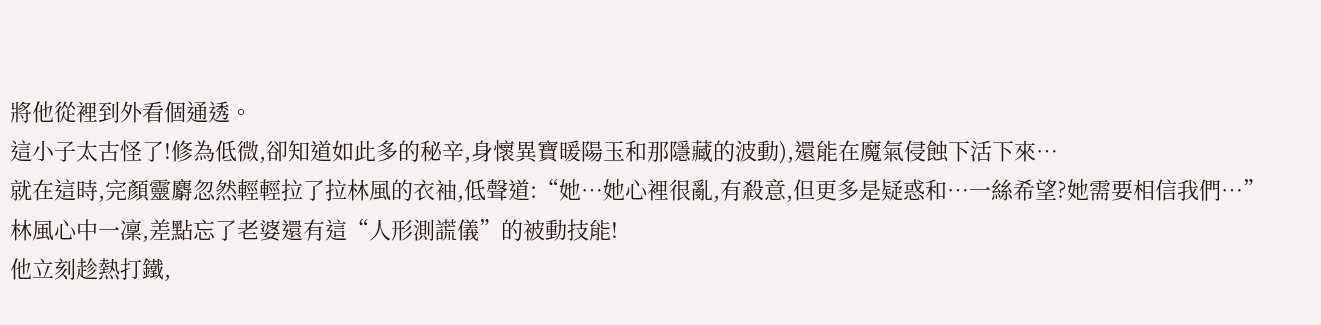將他從裡到外看個通透。
這小子太古怪了!修為低微,卻知道如此多的秘辛,身懷異寶暖陽玉和那隱藏的波動),還能在魔氣侵蝕下活下來…
就在這時,完顏靈麝忽然輕輕拉了拉林風的衣袖,低聲道:“她…她心裡很亂,有殺意,但更多是疑惑和…一絲希望?她需要相信我們…”
林風心中一凜,差點忘了老婆還有這“人形測謊儀”的被動技能!
他立刻趁熱打鐵,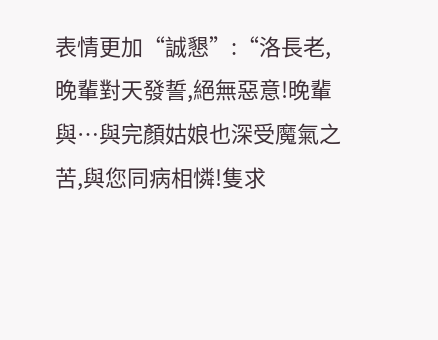表情更加“誠懇”:“洛長老,晚輩對天發誓,絕無惡意!晚輩與…與完顏姑娘也深受魔氣之苦,與您同病相憐!隻求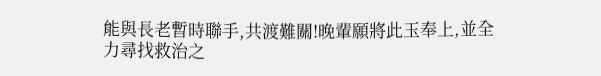能與長老暫時聯手,共渡難關!晚輩願將此玉奉上,並全力尋找救治之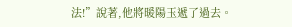法!”說著,他將暖陽玉遞了過去。